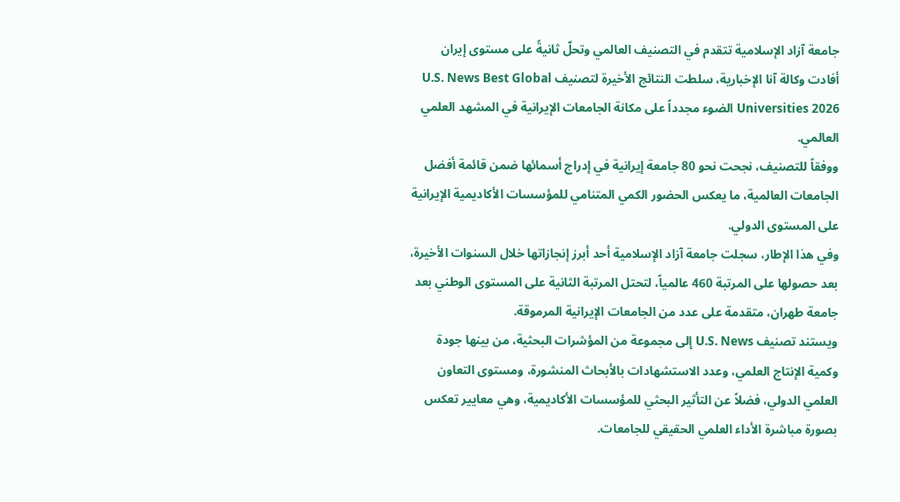جامعة آزاد الإسلامية تتقدم في التصنيف العالمي وتحلّ ثانيةً على مستوى إيران
أفادت وکالة آنا الإخباریة، سلطت النتائج الأخيرة لتصنيف U.S. News Best Global Universities 2026 الضوء مجدداً على مكانة الجامعات الإيرانية في المشهد العلمي العالمي.
ووفقاً للتصنيف، نجحت نحو 80 جامعة إيرانية في إدراج أسمائها ضمن قائمة أفضل الجامعات العالمية، ما يعكس الحضور الكمي المتنامي للمؤسسات الأكاديمية الإيرانية على المستوى الدولي.
وفي هذا الإطار، سجلت جامعة آزاد الإسلامية أحد أبرز إنجازاتها خلال السنوات الأخيرة، بعد حصولها على المرتبة 460 عالمياً، لتحتل المرتبة الثانية على المستوى الوطني بعد جامعة طهران، متقدمة على عدد من الجامعات الإيرانية المرموقة.
ويستند تصنيف U.S. News إلى مجموعة من المؤشرات البحثية، من بينها جودة وكمية الإنتاج العلمي، وعدد الاستشهادات بالأبحاث المنشورة، ومستوى التعاون العلمي الدولي، فضلاً عن التأثير البحثي للمؤسسات الأكاديمية، وهي معايير تعكس بصورة مباشرة الأداء العلمي الحقيقي للجامعات.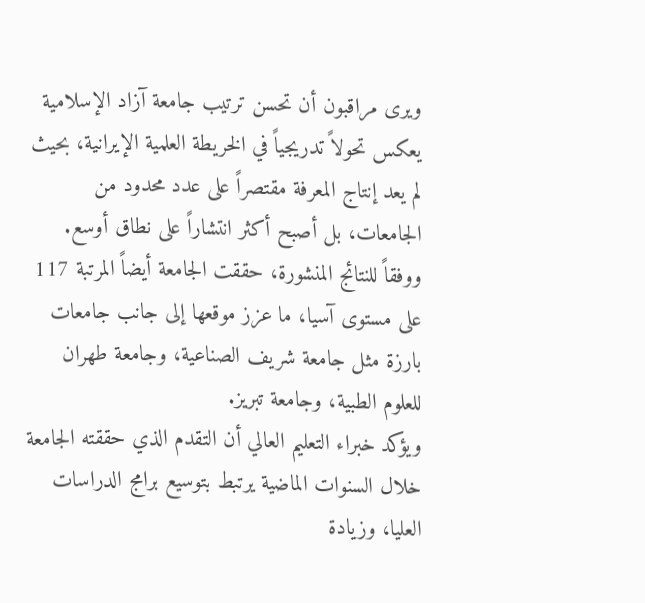ويرى مراقبون أن تحسن ترتيب جامعة آزاد الإسلامية يعكس تحولاً تدريجياً في الخريطة العلمية الإيرانية، بحيث لم يعد إنتاج المعرفة مقتصراً على عدد محدود من الجامعات، بل أصبح أكثر انتشاراً على نطاق أوسع.
ووفقاً للنتائج المنشورة، حققت الجامعة أيضاً المرتبة 117 على مستوى آسيا، ما عزز موقعها إلى جانب جامعات بارزة مثل جامعة شريف الصناعية، وجامعة طهران للعلوم الطبية، وجامعة تبريز.
ويؤكد خبراء التعليم العالي أن التقدم الذي حققته الجامعة خلال السنوات الماضية يرتبط بتوسيع برامج الدراسات العليا، وزيادة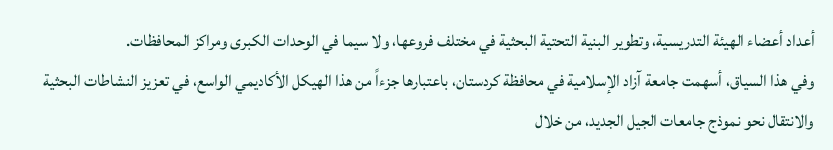أعداد أعضاء الهيئة التدريسية، وتطوير البنية التحتية البحثية في مختلف فروعها، ولا سيما في الوحدات الكبرى ومراكز المحافظات.
وفي هذا السياق، أسهمت جامعة آزاد الإسلامية في محافظة كردستان، باعتبارها جزءاً من هذا الهيكل الأكاديمي الواسع، في تعزيز النشاطات البحثية والانتقال نحو نموذج جامعات الجيل الجديد، من خلال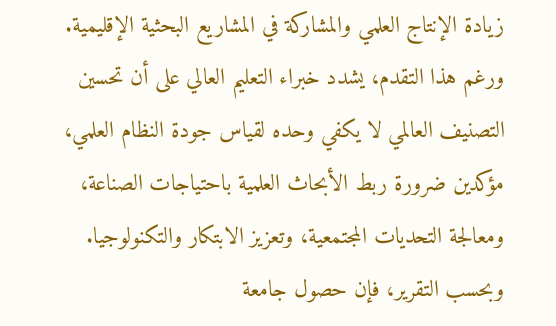زيادة الإنتاج العلمي والمشاركة في المشاريع البحثية الإقليمية.
ورغم هذا التقدم، يشدد خبراء التعليم العالي على أن تحسين التصنيف العالمي لا يكفي وحده لقياس جودة النظام العلمي، مؤكدين ضرورة ربط الأبحاث العلمية باحتياجات الصناعة، ومعالجة التحديات المجتمعية، وتعزيز الابتكار والتكنولوجيا.
وبحسب التقرير، فإن حصول جامعة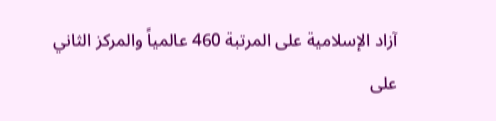آزاد الإسلامية على المرتبة 460 عالمياً والمركز الثاني على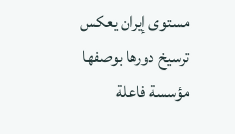مستوى إيران يعكس ترسيخ دورها بوصفها مؤسسة فاعلة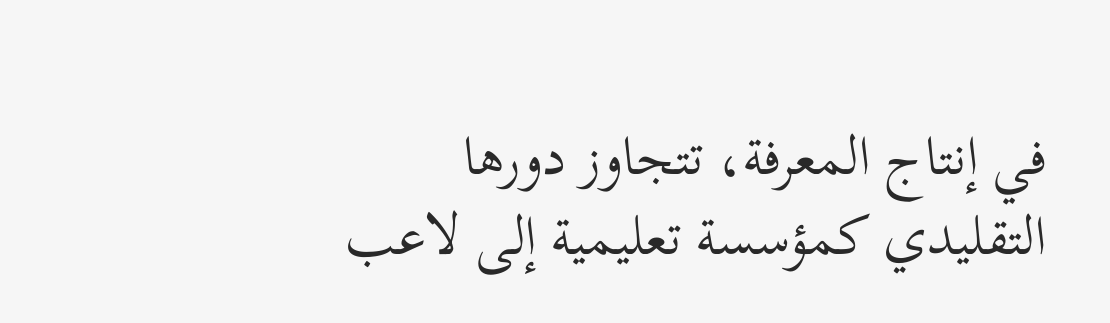في إنتاج المعرفة، تتجاوز دورها التقليدي كمؤسسة تعليمية إلى لاعب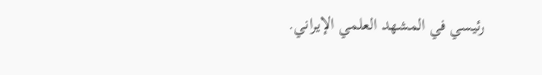رئيسي في المشهد العلمي الإيراني.